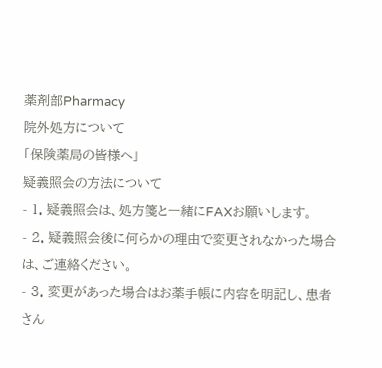薬剤部Pharmacy
院外処方について
「保険薬局の皆様へ」
疑義照会の方法について
- 1. 疑義照会は、処方箋と一緒にFAXお願いします。
- 2. 疑義照会後に何らかの理由で変更されなかった場合は、ご連絡ください。
- 3. 変更があった場合はお薬手帳に内容を明記し、患者さん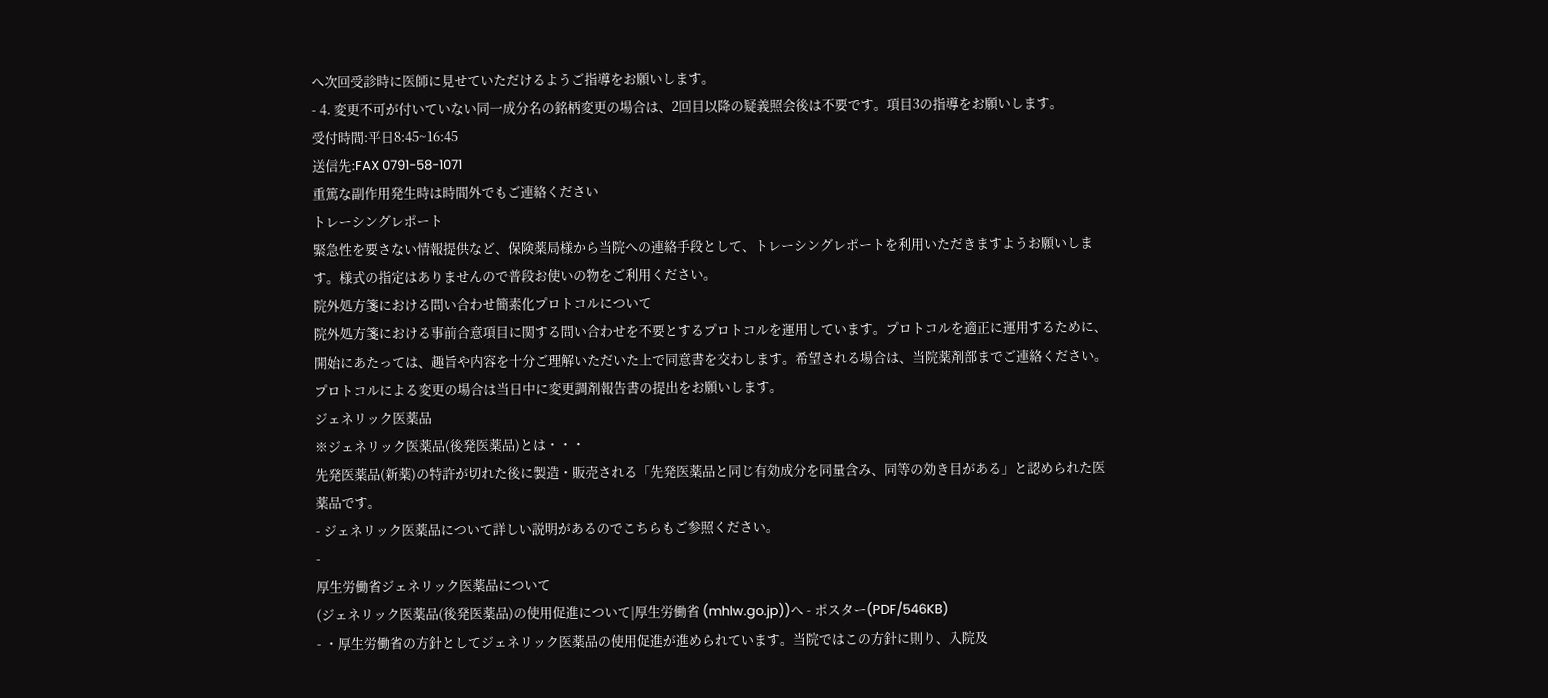へ次回受診時に医師に見せていただけるようご指導をお願いします。
- 4. 変更不可が付いていない同一成分名の銘柄変更の場合は、2回目以降の疑義照会後は不要です。項目3の指導をお願いします。
受付時間:平日8:45~16:45
送信先:FAX 0791-58-1071
重篤な副作用発生時は時間外でもご連絡ください
トレーシングレポート
緊急性を要さない情報提供など、保険薬局様から当院への連絡手段として、トレーシングレポートを利用いただきますようお願いします。様式の指定はありませんので普段お使いの物をご利用ください。
院外処方箋における問い合わせ簡素化プロトコルについて
院外処方箋における事前合意項目に関する問い合わせを不要とするプロトコルを運用しています。プロトコルを適正に運用するために、開始にあたっては、趣旨や内容を十分ご理解いただいた上で同意書を交わします。希望される場合は、当院薬剤部までご連絡ください。プロトコルによる変更の場合は当日中に変更調剤報告書の提出をお願いします。
ジェネリック医薬品
※ジェネリック医薬品(後発医薬品)とは・・・
先発医薬品(新薬)の特許が切れた後に製造・販売される「先発医薬品と同じ有効成分を同量含み、同等の効き目がある」と認められた医薬品です。
- ジェネリック医薬品について詳しい説明があるのでこちらもご参照ください。
-
厚生労働省ジェネリック医薬品について
(ジェネリック医薬品(後発医薬品)の使用促進について|厚生労働省 (mhlw.go.jp))へ - ポスター(PDF/546KB)
- ・厚生労働省の方針としてジェネリック医薬品の使用促進が進められています。当院ではこの方針に則り、入院及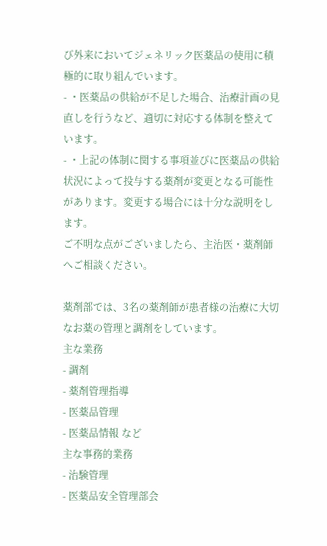び外来においてジェネリック医薬品の使用に積極的に取り組んでいます。
- ・医薬品の供給が不足した場合、治療計画の見直しを行うなど、適切に対応する体制を整えています。
- ・上記の体制に関する事項並びに医薬品の供給状況によって投与する薬剤が変更となる可能性があります。変更する場合には十分な説明をします。
ご不明な点がございましたら、主治医・薬剤師へご相談ください。

薬剤部では、3名の薬剤師が患者様の治療に大切なお薬の管理と調剤をしています。
主な業務
- 調剤
- 薬剤管理指導
- 医薬品管理
- 医薬品情報 など
主な事務的業務
- 治験管理
- 医薬品安全管理部会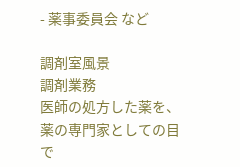- 薬事委員会 など

調剤室風景
調剤業務
医師の処方した薬を、薬の専門家としての目で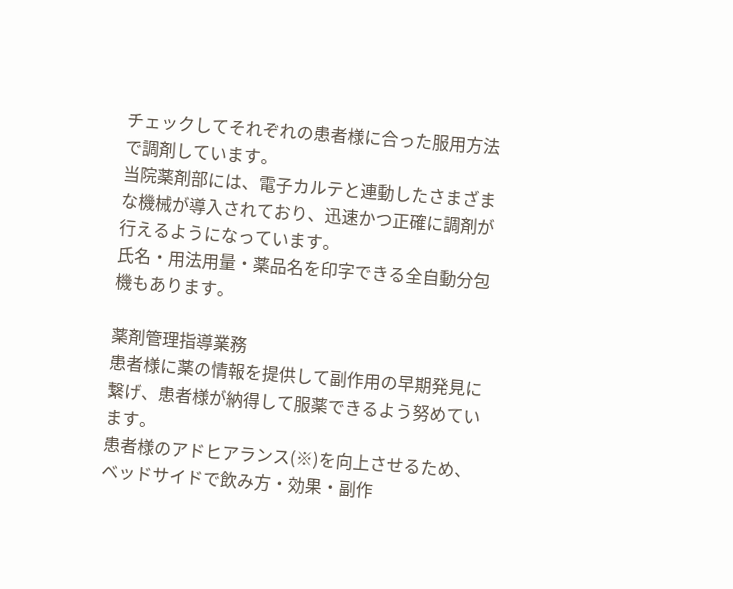チェックしてそれぞれの患者様に合った服用方法で調剤しています。
当院薬剤部には、電子カルテと連動したさまざまな機械が導入されており、迅速かつ正確に調剤が行えるようになっています。
氏名・用法用量・薬品名を印字できる全自動分包機もあります。

薬剤管理指導業務
患者様に薬の情報を提供して副作用の早期発見に繋げ、患者様が納得して服薬できるよう努めています。
患者様のアドヒアランス(※)を向上させるため、ベッドサイドで飲み方・効果・副作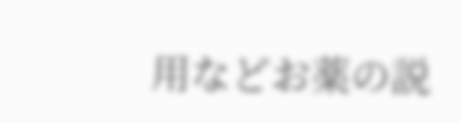用などお薬の説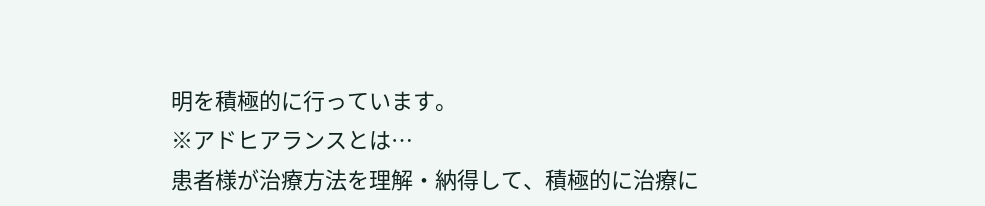明を積極的に行っています。
※アドヒアランスとは…
患者様が治療方法を理解・納得して、積極的に治療に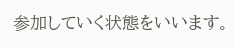参加していく状態をいいます。